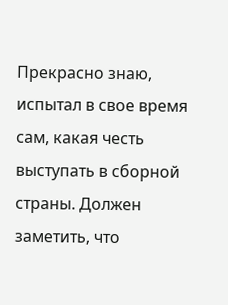Прекрасно знаю, испытал в свое время сам, какая честь выступать в сборной страны. Должен заметить, что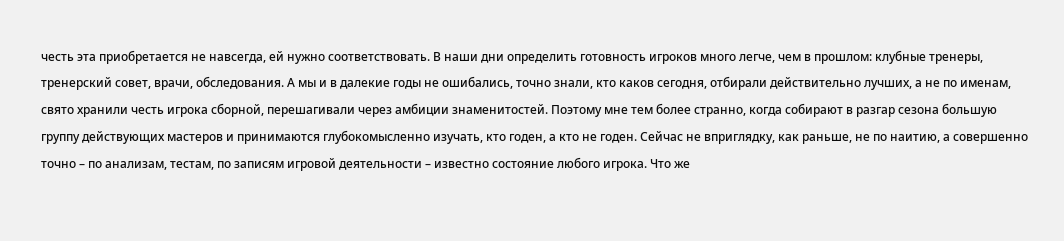честь эта приобретается не навсегда, ей нужно соответствовать. В наши дни определить готовность игроков много легче, чем в прошлом: клубные тренеры, тренерский совет, врачи, обследования. А мы и в далекие годы не ошибались, точно знали, кто каков сегодня, отбирали действительно лучших, а не по именам, свято хранили честь игрока сборной, перешагивали через амбиции знаменитостей. Поэтому мне тем более странно, когда собирают в разгар сезона большую группу действующих мастеров и принимаются глубокомысленно изучать, кто годен, а кто не годен. Сейчас не вприглядку, как раньше, не по наитию, а совершенно точно – по анализам, тестам, по записям игровой деятельности – известно состояние любого игрока. Что же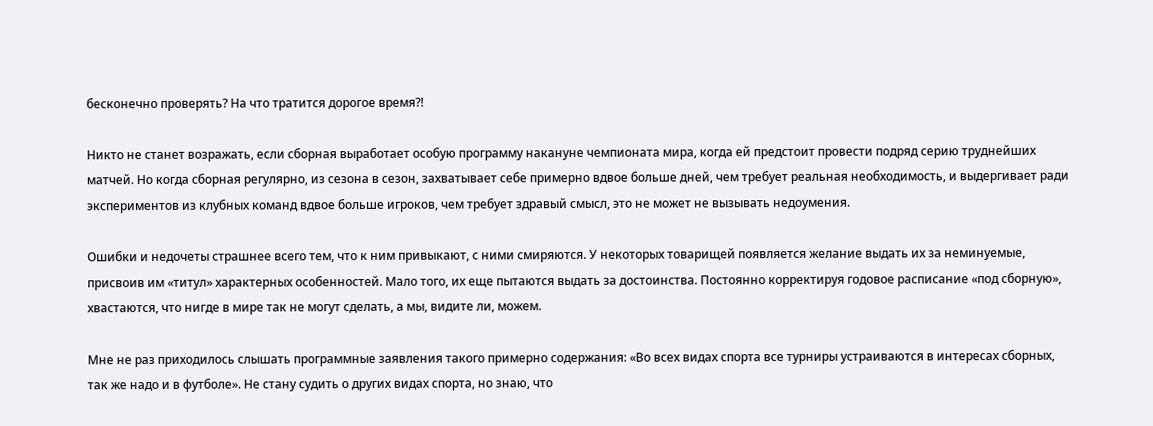бесконечно проверять? На что тратится дорогое время?!

Никто не станет возражать, если сборная выработает особую программу накануне чемпионата мира, когда ей предстоит провести подряд серию труднейших матчей. Но когда сборная регулярно, из сезона в сезон, захватывает себе примерно вдвое больше дней, чем требует реальная необходимость, и выдергивает ради экспериментов из клубных команд вдвое больше игроков, чем требует здравый смысл, это не может не вызывать недоумения.

Ошибки и недочеты страшнее всего тем, что к ним привыкают, с ними смиряются. У некоторых товарищей появляется желание выдать их за неминуемые, присвоив им «титул» характерных особенностей. Мало того, их еще пытаются выдать за достоинства. Постоянно корректируя годовое расписание «под сборную», хвастаются, что нигде в мире так не могут сделать, а мы, видите ли, можем.

Мне не раз приходилось слышать программные заявления такого примерно содержания: «Во всех видах спорта все турниры устраиваются в интересах сборных, так же надо и в футболе». Не стану судить о других видах спорта, но знаю, что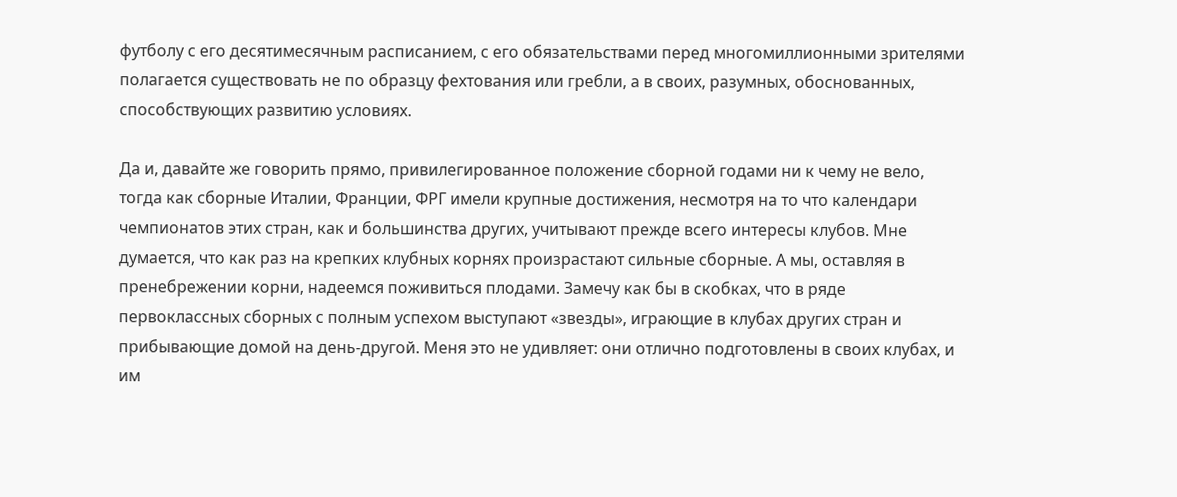футболу с его десятимесячным расписанием, с его обязательствами перед многомиллионными зрителями полагается существовать не по образцу фехтования или гребли, а в своих, разумных, обоснованных, способствующих развитию условиях.

Да и, давайте же говорить прямо, привилегированное положение сборной годами ни к чему не вело, тогда как сборные Италии, Франции, ФРГ имели крупные достижения, несмотря на то что календари чемпионатов этих стран, как и большинства других, учитывают прежде всего интересы клубов. Мне думается, что как раз на крепких клубных корнях произрастают сильные сборные. А мы, оставляя в пренебрежении корни, надеемся поживиться плодами. Замечу как бы в скобках, что в ряде первоклассных сборных с полным успехом выступают «звезды», играющие в клубах других стран и прибывающие домой на день-другой. Меня это не удивляет: они отлично подготовлены в своих клубах, и им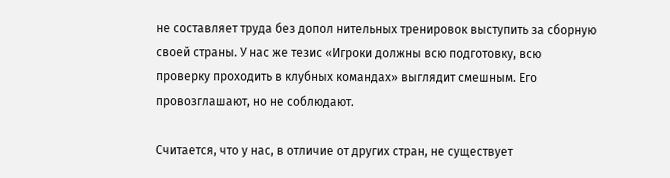не составляет труда без допол нительных тренировок выступить за сборную своей страны. У нас же тезис «Игроки должны всю подготовку, всю проверку проходить в клубных командах» выглядит смешным. Его провозглашают, но не соблюдают.

Считается, что у нас, в отличие от других стран, не существует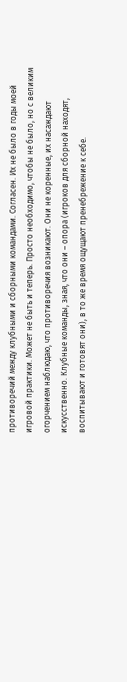противоречий между клубными и сборными командами. Согласен. Их не было в годы моей игровой практики. Может не быть и теперь. Просто необходимо, чтобы не было, но с великим огорчением наблюдаю, что противоречия возникают. Они не коренные, их насаждают искусственно. Клубные команды, зная, что они – опора (игроков для сборной находят, воспитывают и готовят они), в то же время ощущают пренебрежение к себе.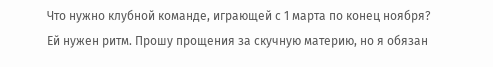Что нужно клубной команде, играющей с 1 марта по конец ноября? Ей нужен ритм. Прошу прощения за скучную материю, но я обязан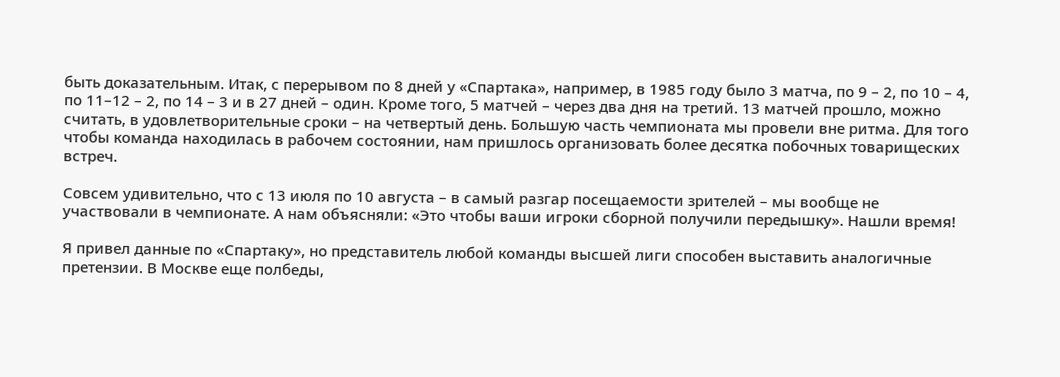быть доказательным. Итак, с перерывом по 8 дней у «Спартака», например, в 1985 году было 3 матча, по 9 – 2, по 10 – 4, по 11–12 – 2, по 14 – 3 и в 27 дней – один. Кроме того, 5 матчей – через два дня на третий. 13 матчей прошло, можно считать, в удовлетворительные сроки – на четвертый день. Большую часть чемпионата мы провели вне ритма. Для того чтобы команда находилась в рабочем состоянии, нам пришлось организовать более десятка побочных товарищеских встреч.

Совсем удивительно, что с 13 июля по 10 августа – в самый разгар посещаемости зрителей – мы вообще не участвовали в чемпионате. А нам объясняли: «Это чтобы ваши игроки сборной получили передышку». Нашли время!

Я привел данные по «Спартаку», но представитель любой команды высшей лиги способен выставить аналогичные претензии. В Москве еще полбеды,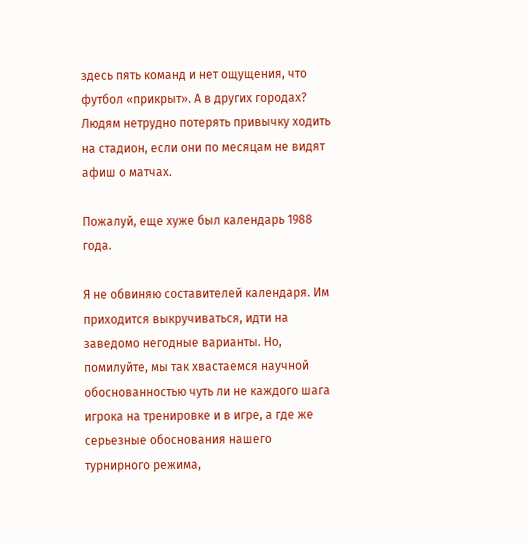здесь пять команд и нет ощущения, что футбол «прикрыт». А в других городах? Людям нетрудно потерять привычку ходить на стадион, если они по месяцам не видят афиш о матчах.

Пожалуй, еще хуже был календарь 1988 года.

Я не обвиняю составителей календаря. Им приходится выкручиваться, идти на заведомо негодные варианты. Но, помилуйте, мы так хвастаемся научной обоснованностью чуть ли не каждого шага игрока на тренировке и в игре, а где же серьезные обоснования нашего турнирного режима,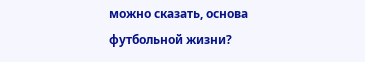можно сказать, основа футбольной жизни?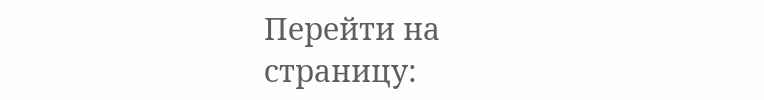Перейти на страницу: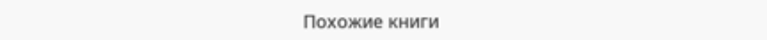Похожие книги